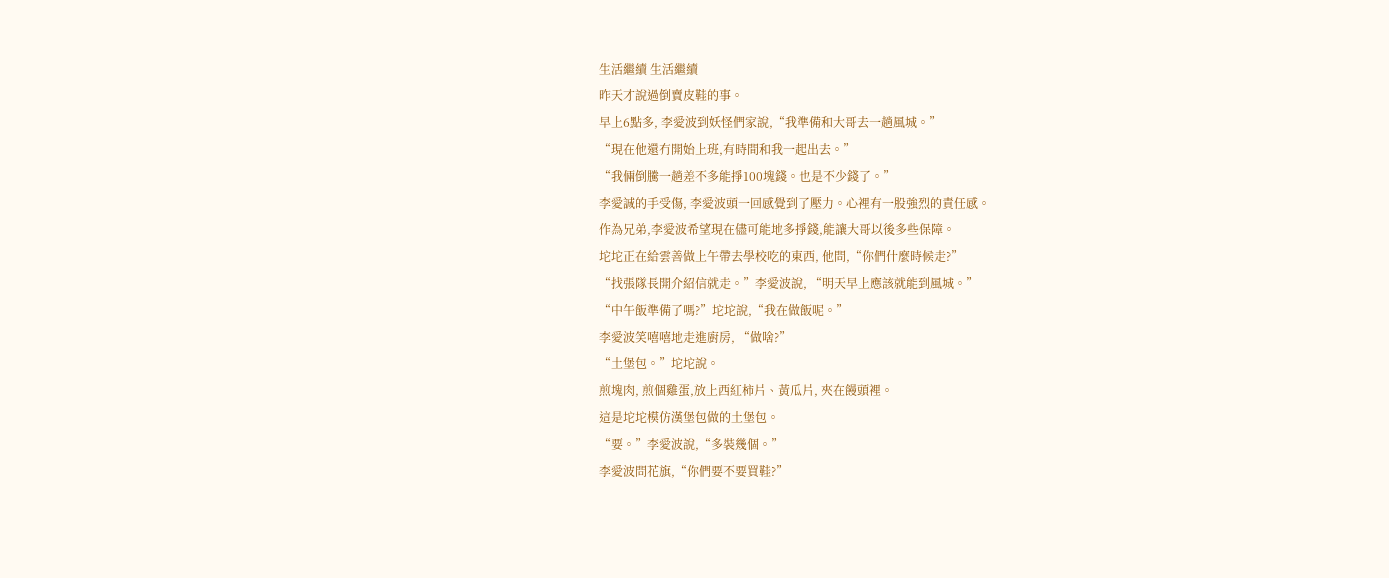生活繼續 生活繼續
昨天才說過倒賣皮鞋的事。
早上6點多, 李愛波到妖怪們家說,“我準備和大哥去一趟風城。”
“現在他還冇開始上班,有時間和我一起出去。”
“我倆倒騰一趟差不多能掙100塊錢。也是不少錢了。”
李愛誠的手受傷, 李愛波頭一回感覺到了壓力。心裡有一股強烈的責任感。
作為兄弟,李愛波希望現在儘可能地多掙錢,能讓大哥以後多些保障。
坨坨正在給雲善做上午帶去學校吃的東西, 他問,“你們什麼時候走?”
“找張隊長開介紹信就走。”李愛波說, “明天早上應該就能到風城。”
“中午飯準備了嗎?”坨坨說,“我在做飯呢。”
李愛波笑嘻嘻地走進廚房, “做啥?”
“土堡包。”坨坨說。
煎塊肉, 煎個雞蛋,放上西紅柿片、黃瓜片, 夾在饅頭裡。
這是坨坨模仿漢堡包做的土堡包。
“要。”李愛波說,“多裝幾個。”
李愛波問花旗,“你們要不要買鞋?”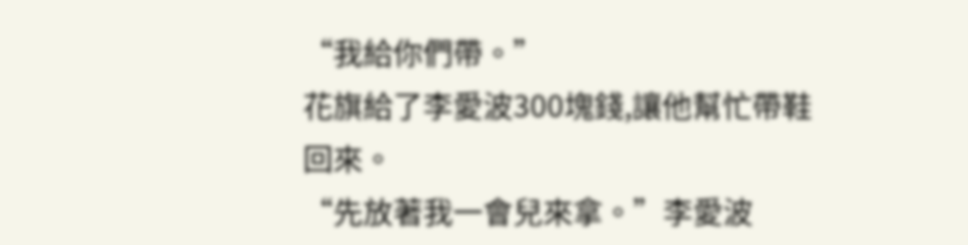“我給你們帶。”
花旗給了李愛波300塊錢,讓他幫忙帶鞋回來。
“先放著我一會兒來拿。”李愛波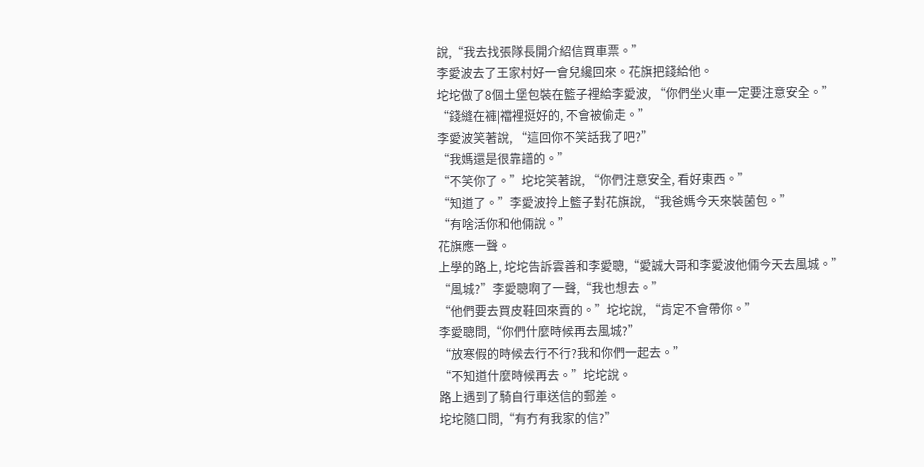說,“我去找張隊長開介紹信買車票。”
李愛波去了王家村好一會兒纔回來。花旗把錢給他。
坨坨做了8個土堡包裝在籃子裡給李愛波, “你們坐火車一定要注意安全。”
“錢縫在褲|襠裡挺好的, 不會被偷走。”
李愛波笑著說, “這回你不笑話我了吧?”
“我媽還是很靠譜的。”
“不笑你了。”坨坨笑著說, “你們注意安全, 看好東西。”
“知道了。”李愛波拎上籃子對花旗說, “我爸媽今天來裝菌包。”
“有啥活你和他倆說。”
花旗應一聲。
上學的路上, 坨坨告訴雲善和李愛聰,“愛誠大哥和李愛波他倆今天去風城。”
“風城?”李愛聰啊了一聲,“我也想去。”
“他們要去買皮鞋回來賣的。”坨坨說, “肯定不會帶你。”
李愛聰問,“你們什麼時候再去風城?”
“放寒假的時候去行不行?我和你們一起去。”
“不知道什麼時候再去。”坨坨說。
路上遇到了騎自行車送信的郵差。
坨坨隨口問,“有冇有我家的信?”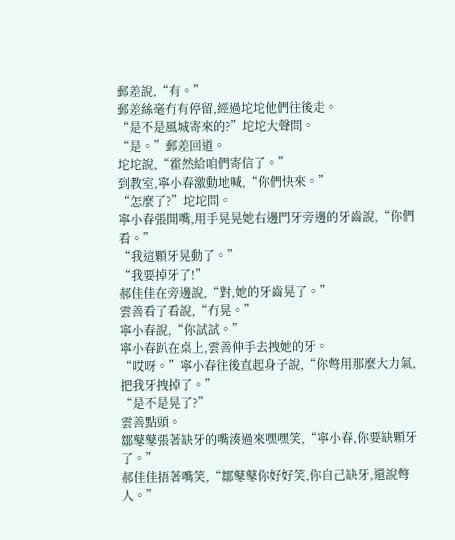郵差說,“有。”
郵差絲毫冇有停留,經過坨坨他們往後走。
“是不是風城寄來的?”坨坨大聲問。
“是。”郵差回道。
坨坨說,“霍然給咱們寄信了。”
到教室,寧小春激動地喊,“你們快來。”
“怎麼了?”坨坨問。
寧小春張開嘴,用手晃晃她右邊門牙旁邊的牙齒說,“你們看。”
“我這顆牙晃動了。”
“我要掉牙了!”
郝佳佳在旁邊說,“對,她的牙齒晃了。”
雲善看了看說,“冇晃。”
寧小春說,“你試試。”
寧小春趴在桌上,雲善伸手去拽她的牙。
“哎呀。”寧小春往後直起身子說,“你彆用那麼大力氣,把我牙拽掉了。”
“是不是晃了?”
雲善點頭。
鄒鼕鼕張著缺牙的嘴湊過來嘿嘿笑,“寧小春,你要缺顆牙了。”
郝佳佳捂著嘴笑,“鄒鼕鼕你好好笑,你自己缺牙,還說彆人。”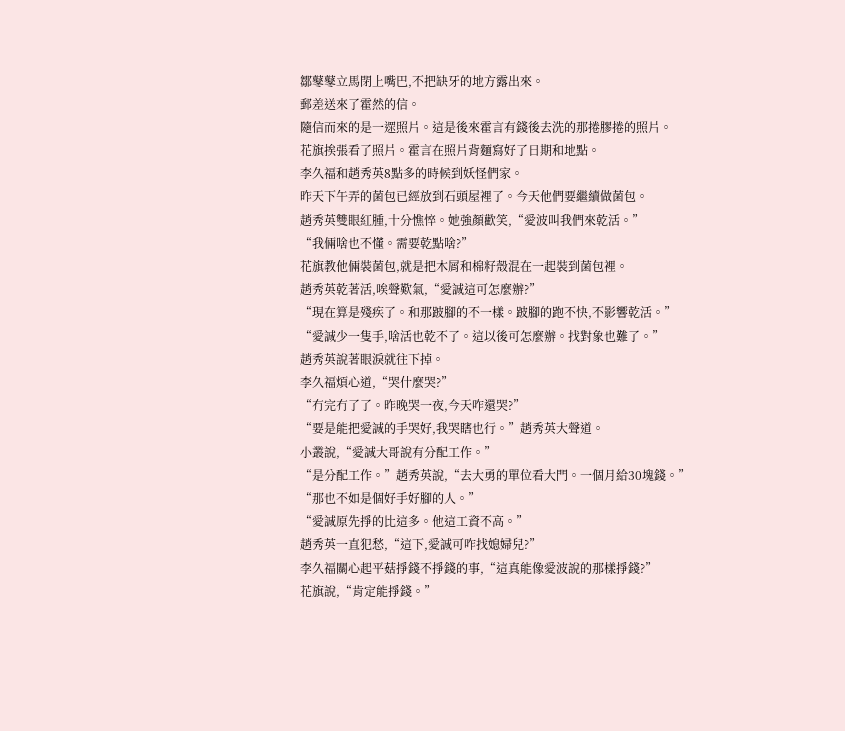鄒鼕鼕立馬閉上嘴巴,不把缺牙的地方露出來。
郵差送來了霍然的信。
隨信而來的是一遝照片。這是後來霍言有錢後去洗的那捲膠捲的照片。
花旗挨張看了照片。霍言在照片背麵寫好了日期和地點。
李久福和趙秀英8點多的時候到妖怪們家。
昨天下午弄的菌包已經放到石頭屋裡了。今天他們要繼續做菌包。
趙秀英雙眼紅腫,十分憔悴。她強顏歡笑,“愛波叫我們來乾活。”
“我倆啥也不懂。需要乾點啥?”
花旗教他倆裝菌包,就是把木屑和棉籽殼混在一起裝到菌包裡。
趙秀英乾著活,唉聲歎氣,“愛誠這可怎麼辦?”
“現在算是殘疾了。和那跛腳的不一樣。跛腳的跑不快,不影響乾活。”
“愛誠少一隻手,啥活也乾不了。這以後可怎麼辦。找對象也難了。”
趙秀英說著眼淚就往下掉。
李久福煩心道,“哭什麼哭?”
“冇完冇了了。昨晚哭一夜,今天咋還哭?”
“要是能把愛誠的手哭好,我哭瞎也行。”趙秀英大聲道。
小叢說,“愛誠大哥說有分配工作。”
“是分配工作。”趙秀英說,“去大勇的單位看大門。一個月給30塊錢。”
“那也不如是個好手好腳的人。”
“愛誠原先掙的比這多。他這工資不高。”
趙秀英一直犯愁,“這下,愛誠可咋找媳婦兒?”
李久福關心起平菇掙錢不掙錢的事,“這真能像愛波說的那樣掙錢?”
花旗說,“肯定能掙錢。”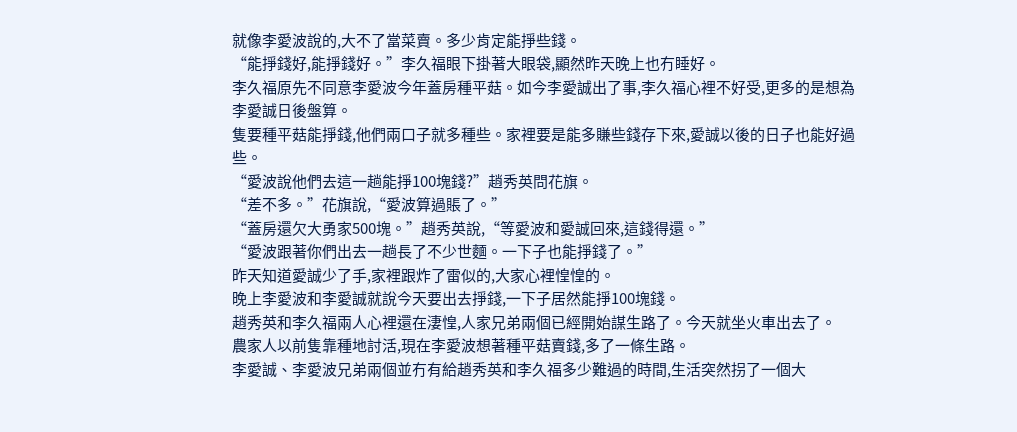就像李愛波說的,大不了當菜賣。多少肯定能掙些錢。
“能掙錢好,能掙錢好。”李久福眼下掛著大眼袋,顯然昨天晚上也冇睡好。
李久福原先不同意李愛波今年蓋房種平菇。如今李愛誠出了事,李久福心裡不好受,更多的是想為李愛誠日後盤算。
隻要種平菇能掙錢,他們兩口子就多種些。家裡要是能多賺些錢存下來,愛誠以後的日子也能好過些。
“愛波說他們去這一趟能掙100塊錢?”趙秀英問花旗。
“差不多。”花旗說,“愛波算過賬了。”
“蓋房還欠大勇家500塊。”趙秀英說,“等愛波和愛誠回來,這錢得還。”
“愛波跟著你們出去一趟長了不少世麵。一下子也能掙錢了。”
昨天知道愛誠少了手,家裡跟炸了雷似的,大家心裡惶惶的。
晚上李愛波和李愛誠就說今天要出去掙錢,一下子居然能掙100塊錢。
趙秀英和李久福兩人心裡還在淒惶,人家兄弟兩個已經開始謀生路了。今天就坐火車出去了。
農家人以前隻靠種地討活,現在李愛波想著種平菇賣錢,多了一條生路。
李愛誠、李愛波兄弟兩個並冇有給趙秀英和李久福多少難過的時間,生活突然拐了一個大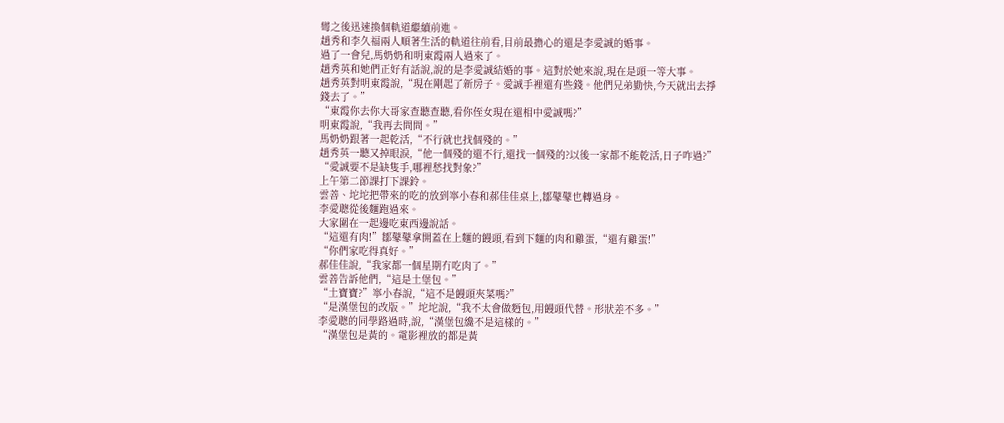彎之後迅速換個軌道繼續前進。
趙秀和李久福兩人順著生活的軌道往前看,目前最擔心的還是李愛誠的婚事。
過了一會兒,馬奶奶和明東霞兩人過來了。
趙秀英和她們正好有話說,說的是李愛誠結婚的事。這對於她來說,現在是頭一等大事。
趙秀英對明東霞說,“現在剛起了新房子。愛誠手裡還有些錢。他們兄弟勤快,今天就出去掙錢去了。”
“東霞你去你大哥家查聽查聽,看你侄女現在還相中愛誠嗎?”
明東霞說,“我再去問問。”
馬奶奶跟著一起乾活,“不行就也找個殘的。”
趙秀英一聽又掉眼淚,“他一個殘的還不行,還找一個殘的?以後一家都不能乾活,日子咋過?”
“愛誠要不是缺隻手,哪裡愁找對象?”
上午第二節課打下課鈴。
雲善、坨坨把帶來的吃的放到寧小春和郝佳佳桌上,鄒鼕鼕也轉過身。
李愛聰從後麵跑過來。
大家圍在一起邊吃東西邊說話。
“這還有肉!”鄒鼕鼕拿開蓋在上麵的饅頭,看到下麵的肉和雞蛋,“還有雞蛋!”
“你們家吃得真好。”
郝佳佳說,“我家都一個星期冇吃肉了。”
雲善告訴他們,“這是土堡包。”
“土寶寶?”寧小春說,“這不是饅頭夾菜嗎?”
“是漢堡包的改版。”坨坨說,“我不太會做麪包,用饅頭代替。形狀差不多。”
李愛聰的同學路過時,說,“漢堡包纔不是這樣的。”
“漢堡包是黃的。電影裡放的都是黃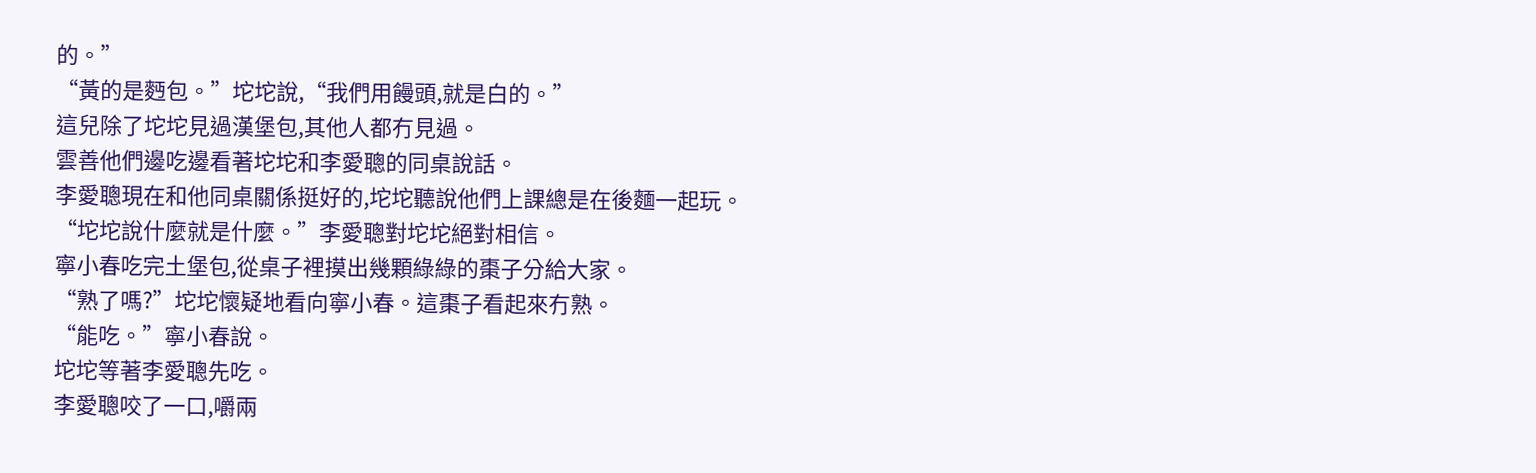的。”
“黃的是麪包。”坨坨說,“我們用饅頭,就是白的。”
這兒除了坨坨見過漢堡包,其他人都冇見過。
雲善他們邊吃邊看著坨坨和李愛聰的同桌說話。
李愛聰現在和他同桌關係挺好的,坨坨聽說他們上課總是在後麵一起玩。
“坨坨說什麼就是什麼。”李愛聰對坨坨絕對相信。
寧小春吃完土堡包,從桌子裡摸出幾顆綠綠的棗子分給大家。
“熟了嗎?”坨坨懷疑地看向寧小春。這棗子看起來冇熟。
“能吃。”寧小春說。
坨坨等著李愛聰先吃。
李愛聰咬了一口,嚼兩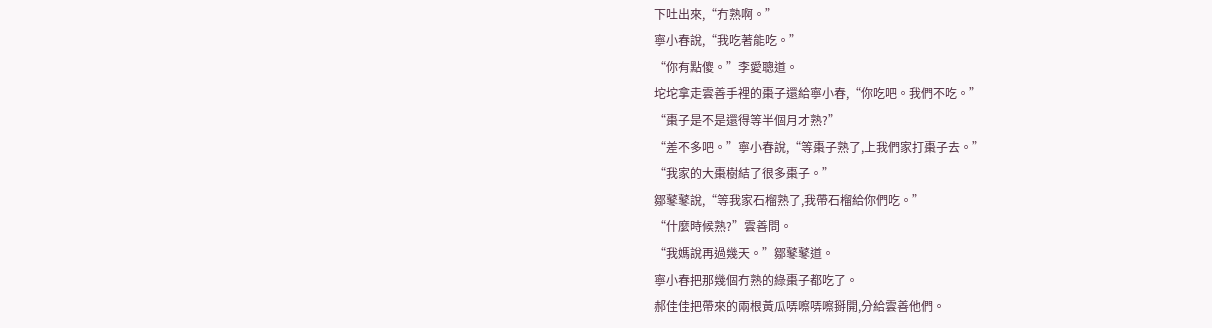下吐出來,“冇熟啊。”
寧小春說,“我吃著能吃。”
“你有點傻。”李愛聰道。
坨坨拿走雲善手裡的棗子還給寧小春,“你吃吧。我們不吃。”
“棗子是不是還得等半個月才熟?”
“差不多吧。”寧小春說,“等棗子熟了,上我們家打棗子去。”
“我家的大棗樹結了很多棗子。”
鄒鼕鼕說,“等我家石榴熟了,我帶石榴給你們吃。”
“什麼時候熟?”雲善問。
“我媽說再過幾天。”鄒鼕鼕道。
寧小春把那幾個冇熟的綠棗子都吃了。
郝佳佳把帶來的兩根黃瓜哢嚓哢嚓掰開,分給雲善他們。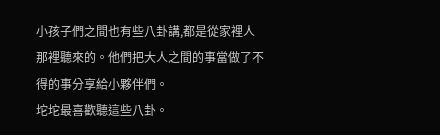小孩子們之間也有些八卦講,都是從家裡人那裡聽來的。他們把大人之間的事當做了不得的事分享給小夥伴們。
坨坨最喜歡聽這些八卦。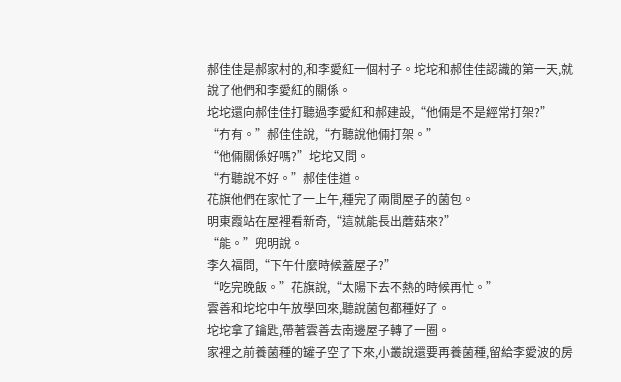郝佳佳是郝家村的,和李愛紅一個村子。坨坨和郝佳佳認識的第一天,就說了他們和李愛紅的關係。
坨坨還向郝佳佳打聽過李愛紅和郝建設,“他倆是不是經常打架?”
“冇有。”郝佳佳說,“冇聽說他倆打架。”
“他倆關係好嗎?”坨坨又問。
“冇聽說不好。”郝佳佳道。
花旗他們在家忙了一上午,種完了兩間屋子的菌包。
明東霞站在屋裡看新奇,“這就能長出蘑菇來?”
“能。”兜明說。
李久福問,“下午什麼時候蓋屋子?”
“吃完晚飯。”花旗說,“太陽下去不熱的時候再忙。”
雲善和坨坨中午放學回來,聽說菌包都種好了。
坨坨拿了鑰匙,帶著雲善去南邊屋子轉了一圈。
家裡之前養菌種的罐子空了下來,小叢說還要再養菌種,留給李愛波的房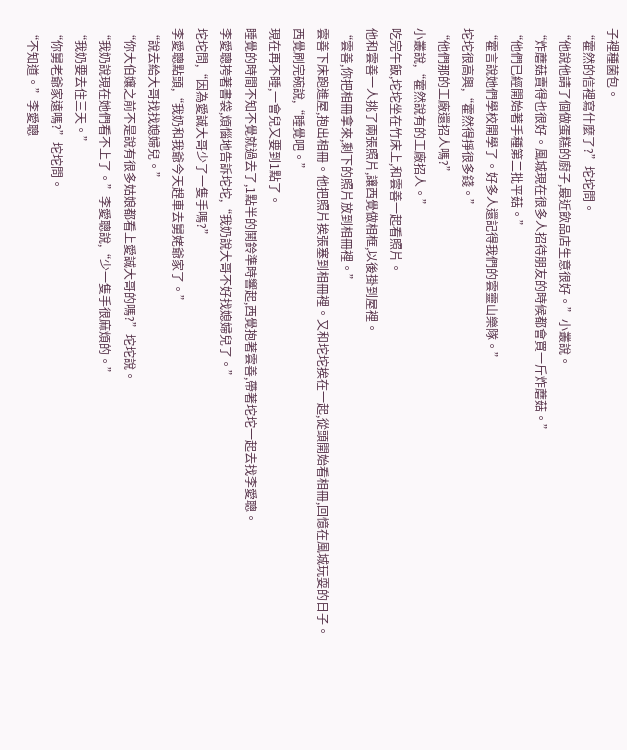子裡種菌包。
“霍然的信裡寫什麼了?”坨坨問。
“他說他請了個做蛋糕的廚子,最近飲品店生意很好。”小叢說。
“炸蘑菇賣得也很好。風城現在很多人招待朋友的時候都會買一斤炸蘑菇。”
“他們已經開始著手種第二批平菇。”
“霍言說她們學校開學了。好多人還記得我們的雲靈山樂隊。”
坨坨很高興,“霍然得掙很多錢。”
“他們那的工廠還招人嗎?”
小叢說,“霍然說有的工廠招人。”
吃完午飯,坨坨坐在竹床上,和雲善一起看照片。
他和雲善一人挑了兩張照片,讓西覺做相框,以後掛到屋裡。
“雲善,你把相冊拿來,剩下的照片放到相冊裡。”
雲善下床跑進屋,抱出相冊。他把照片挨張塞到相冊裡。又和坨坨挨在一起,從頭開始看相冊,回憶在風城玩耍的日子。
西覺刷完碗說,“睡覺吧。”
現在再不睡,一會兒又要到1點了。
睡覺的時間不知不覺就過去了,1點半的鬨鈴準時響起,西覺抱著雲善,帶著坨坨一起去找李愛聰。
李愛聰挎著書袋,煩惱地告訴坨坨,“我奶說大哥不好找媳婦兒了。”
坨坨問,“因為愛誠大哥少了一隻手嗎?”
李愛聰點頭,“我奶和我爺今天趕車去舅姥爺家了。”
“說去給大哥找找媳婦兒。”
“你大伯孃之前不是說有很多姑娘都看上愛誠大哥的嗎?”坨坨說。
“我奶說現在她們看不上了。”李愛聰說,“少一隻手很麻煩的。”
“我奶要去住三天。”
“你舅老爺家遠嗎?”坨坨問。
“不知道。”李愛聰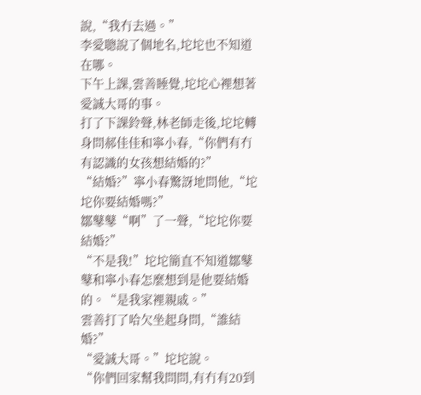說,“我冇去過。”
李愛聰說了個地名,坨坨也不知道在哪。
下午上課,雲善睡覺,坨坨心裡想著愛誠大哥的事。
打了下課鈴聲,林老師走後,坨坨轉身問郝佳佳和寧小春,“你們有冇有認識的女孩想結婚的?”
“結婚?”寧小春驚訝地問他,“坨坨你要結婚嗎?”
鄒鼕鼕“啊”了一聲,“坨坨你要結婚?”
“不是我!”坨坨簡直不知道鄒鼕鼕和寧小春怎麼想到是他要結婚的。“是我家裡親戚。”
雲善打了哈欠坐起身問,“誰結婚?”
“愛誠大哥。”坨坨說。
“你們回家幫我問問,有冇有20到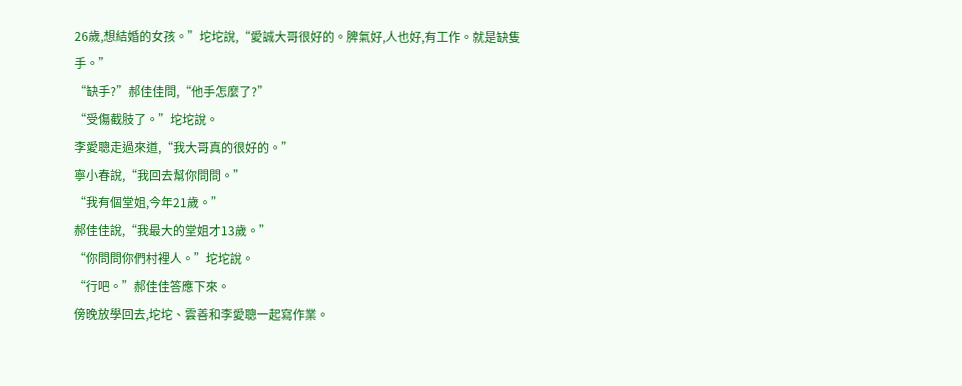26歲,想結婚的女孩。”坨坨說,“愛誠大哥很好的。脾氣好,人也好,有工作。就是缺隻手。”
“缺手?”郝佳佳問,“他手怎麼了?”
“受傷截肢了。”坨坨說。
李愛聰走過來道,“我大哥真的很好的。”
寧小春說,“我回去幫你問問。”
“我有個堂姐,今年21歲。”
郝佳佳說,“我最大的堂姐才13歲。”
“你問問你們村裡人。”坨坨說。
“行吧。”郝佳佳答應下來。
傍晚放學回去,坨坨、雲善和李愛聰一起寫作業。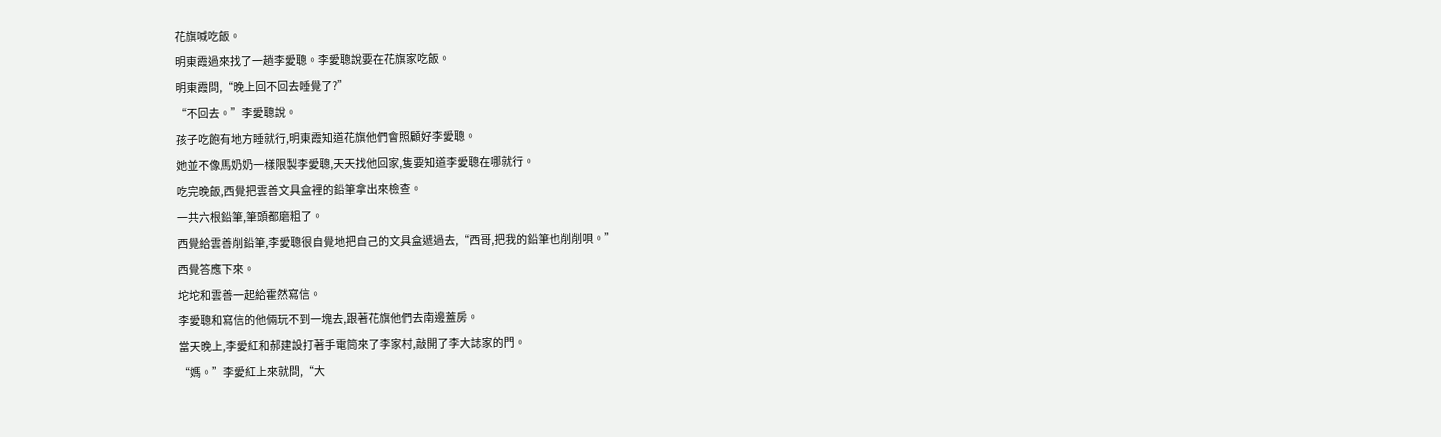花旗喊吃飯。
明東霞過來找了一趟李愛聰。李愛聰說要在花旗家吃飯。
明東霞問,“晚上回不回去睡覺了?”
“不回去。”李愛聰說。
孩子吃飽有地方睡就行,明東霞知道花旗他們會照顧好李愛聰。
她並不像馬奶奶一樣限製李愛聰,天天找他回家,隻要知道李愛聰在哪就行。
吃完晚飯,西覺把雲善文具盒裡的鉛筆拿出來檢查。
一共六根鉛筆,筆頭都磨粗了。
西覺給雲善削鉛筆,李愛聰很自覺地把自己的文具盒遞過去,“西哥,把我的鉛筆也削削唄。”
西覺答應下來。
坨坨和雲善一起給霍然寫信。
李愛聰和寫信的他倆玩不到一塊去,跟著花旗他們去南邊蓋房。
當天晚上,李愛紅和郝建設打著手電筒來了李家村,敲開了李大誌家的門。
“媽。”李愛紅上來就問,“大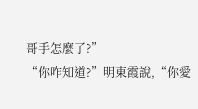哥手怎麼了?”
“你咋知道?”明東霞說,“你愛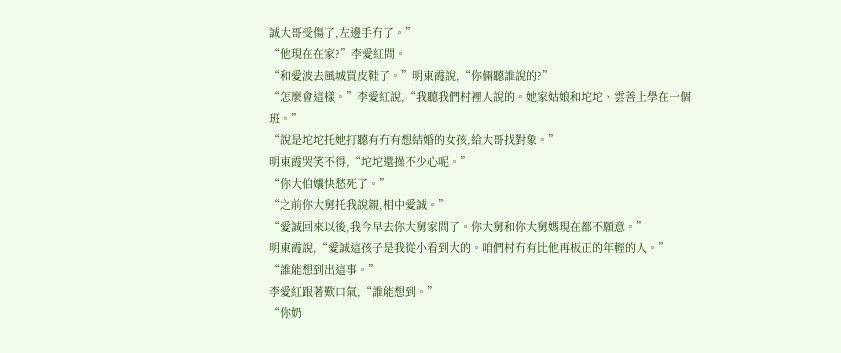誠大哥受傷了,左邊手冇了。”
“他現在在家?”李愛紅問。
“和愛波去風城買皮鞋了。”明東霞說,“你倆聽誰說的?”
“怎麼會這樣。”李愛紅說,“我聽我們村裡人說的。她家姑娘和坨坨、雲善上學在一個班。”
“說是坨坨托她打聽有冇有想結婚的女孩,給大哥找對象。”
明東霞哭笑不得,“坨坨還操不少心呢。”
“你大伯孃快愁死了。”
“之前你大舅托我說親,相中愛誠。”
“愛誠回來以後,我今早去你大舅家問了。你大舅和你大舅媽現在都不願意。”
明東霞說,“愛誠這孩子是我從小看到大的。咱們村冇有比他再板正的年輕的人。”
“誰能想到出這事。”
李愛紅跟著歎口氣,“誰能想到。”
“你奶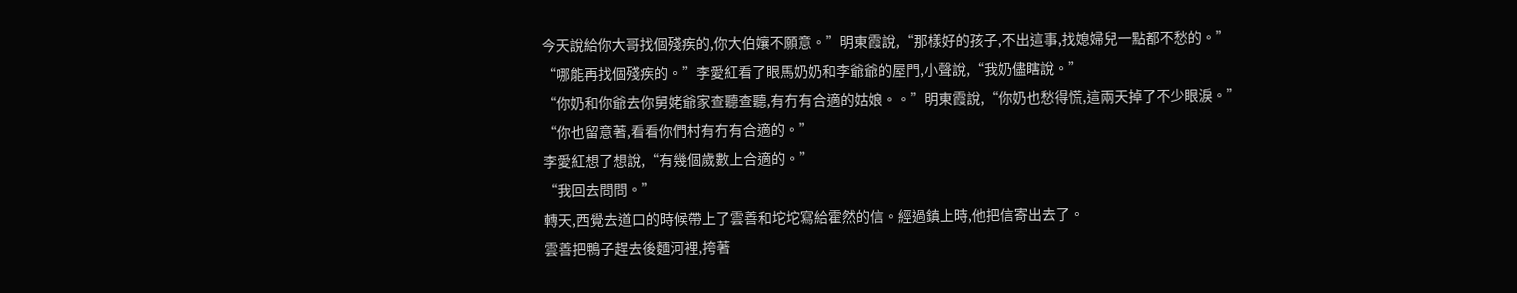今天說給你大哥找個殘疾的,你大伯孃不願意。”明東霞說,“那樣好的孩子,不出這事,找媳婦兒一點都不愁的。”
“哪能再找個殘疾的。”李愛紅看了眼馬奶奶和李爺爺的屋門,小聲說,“我奶儘瞎說。”
“你奶和你爺去你舅姥爺家查聽查聽,有冇有合適的姑娘。。”明東霞說,“你奶也愁得慌,這兩天掉了不少眼淚。”
“你也留意著,看看你們村有冇有合適的。”
李愛紅想了想說,“有幾個歲數上合適的。”
“我回去問問。”
轉天,西覺去道口的時候帶上了雲善和坨坨寫給霍然的信。經過鎮上時,他把信寄出去了。
雲善把鴨子趕去後麵河裡,挎著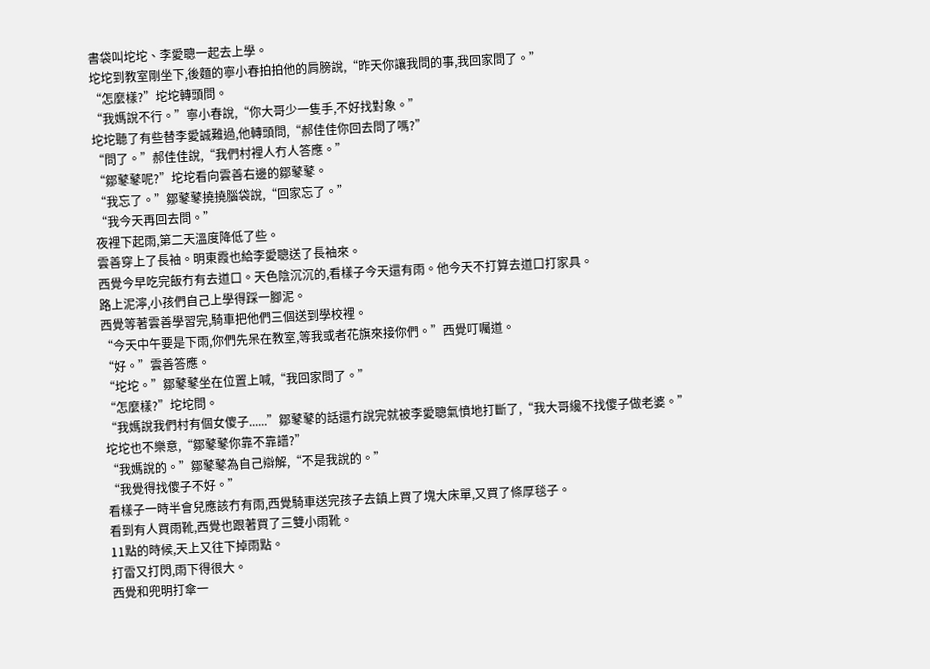書袋叫坨坨、李愛聰一起去上學。
坨坨到教室剛坐下,後麵的寧小春拍拍他的肩膀說,“昨天你讓我問的事,我回家問了。”
“怎麼樣?”坨坨轉頭問。
“我媽說不行。”寧小春說,“你大哥少一隻手,不好找對象。”
坨坨聽了有些替李愛誠難過,他轉頭問,“郝佳佳你回去問了嗎?”
“問了。”郝佳佳說,“我們村裡人冇人答應。”
“鄒鼕鼕呢?”坨坨看向雲善右邊的鄒鼕鼕。
“我忘了。”鄒鼕鼕撓撓腦袋說,“回家忘了。”
“我今天再回去問。”
夜裡下起雨,第二天溫度降低了些。
雲善穿上了長袖。明東霞也給李愛聰送了長袖來。
西覺今早吃完飯冇有去道口。天色陰沉沉的,看樣子今天還有雨。他今天不打算去道口打家具。
路上泥濘,小孩們自己上學得踩一腳泥。
西覺等著雲善學習完,騎車把他們三個送到學校裡。
“今天中午要是下雨,你們先呆在教室,等我或者花旗來接你們。”西覺叮囑道。
“好。”雲善答應。
“坨坨。”鄒鼕鼕坐在位置上喊,“我回家問了。”
“怎麼樣?”坨坨問。
“我媽說我們村有個女傻子......”鄒鼕鼕的話還冇說完就被李愛聰氣憤地打斷了,“我大哥纔不找傻子做老婆。”
坨坨也不樂意,“鄒鼕鼕你靠不靠譜?”
“我媽說的。”鄒鼕鼕為自己辯解,“不是我說的。”
“我覺得找傻子不好。”
看樣子一時半會兒應該冇有雨,西覺騎車送完孩子去鎮上買了塊大床單,又買了條厚毯子。
看到有人買雨靴,西覺也跟著買了三雙小雨靴。
11點的時候,天上又往下掉雨點。
打雷又打閃,雨下得很大。
西覺和兜明打傘一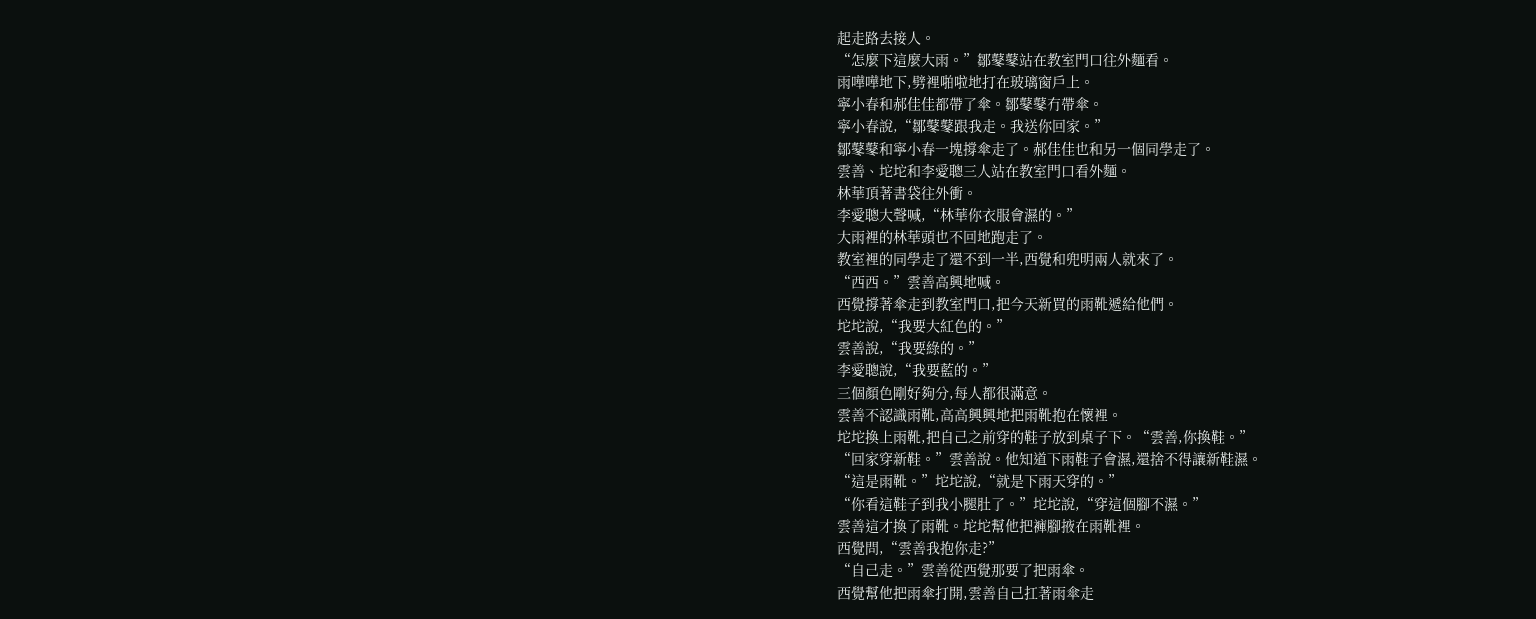起走路去接人。
“怎麼下這麼大雨。”鄒鼕鼕站在教室門口往外麵看。
雨嘩嘩地下,劈裡啪啦地打在玻璃窗戶上。
寧小春和郝佳佳都帶了傘。鄒鼕鼕冇帶傘。
寧小春說,“鄒鼕鼕跟我走。我送你回家。”
鄒鼕鼕和寧小春一塊撐傘走了。郝佳佳也和另一個同學走了。
雲善、坨坨和李愛聰三人站在教室門口看外麵。
林華頂著書袋往外衝。
李愛聰大聲喊,“林華你衣服會濕的。”
大雨裡的林華頭也不回地跑走了。
教室裡的同學走了還不到一半,西覺和兜明兩人就來了。
“西西。”雲善高興地喊。
西覺撐著傘走到教室門口,把今天新買的雨靴遞給他們。
坨坨說,“我要大紅色的。”
雲善說,“我要綠的。”
李愛聰說,“我要藍的。”
三個顏色剛好夠分,每人都很滿意。
雲善不認識雨靴,高高興興地把雨靴抱在懷裡。
坨坨換上雨靴,把自己之前穿的鞋子放到桌子下。“雲善,你換鞋。”
“回家穿新鞋。”雲善說。他知道下雨鞋子會濕,還捨不得讓新鞋濕。
“這是雨靴。”坨坨說,“就是下雨天穿的。”
“你看這鞋子到我小腿肚了。”坨坨說,“穿這個腳不濕。”
雲善這才換了雨靴。坨坨幫他把褲腳掖在雨靴裡。
西覺問,“雲善我抱你走?”
“自己走。”雲善從西覺那要了把雨傘。
西覺幫他把雨傘打開,雲善自己扛著雨傘走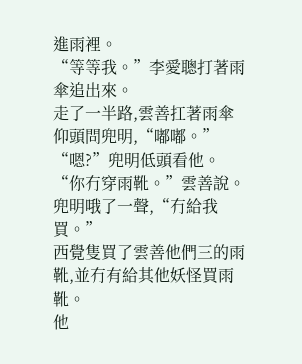進雨裡。
“等等我。”李愛聰打著雨傘追出來。
走了一半路,雲善扛著雨傘仰頭問兜明,“嘟嘟。”
“嗯?”兜明低頭看他。
“你冇穿雨靴。”雲善說。
兜明哦了一聲,“冇給我買。”
西覺隻買了雲善他們三的雨靴,並冇有給其他妖怪買雨靴。
他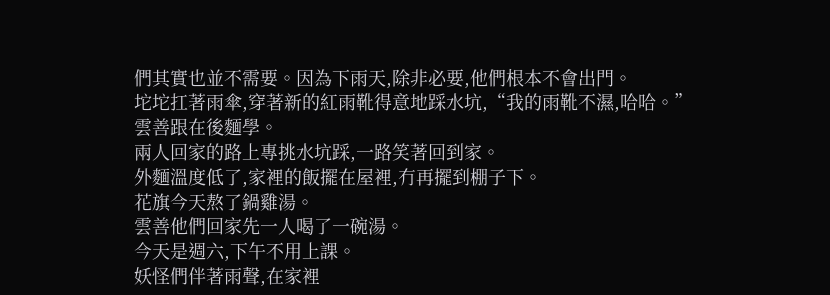們其實也並不需要。因為下雨天,除非必要,他們根本不會出門。
坨坨扛著雨傘,穿著新的紅雨靴得意地踩水坑,“我的雨靴不濕,哈哈。”
雲善跟在後麵學。
兩人回家的路上專挑水坑踩,一路笑著回到家。
外麵溫度低了,家裡的飯擺在屋裡,冇再擺到棚子下。
花旗今天熬了鍋雞湯。
雲善他們回家先一人喝了一碗湯。
今天是週六,下午不用上課。
妖怪們伴著雨聲,在家裡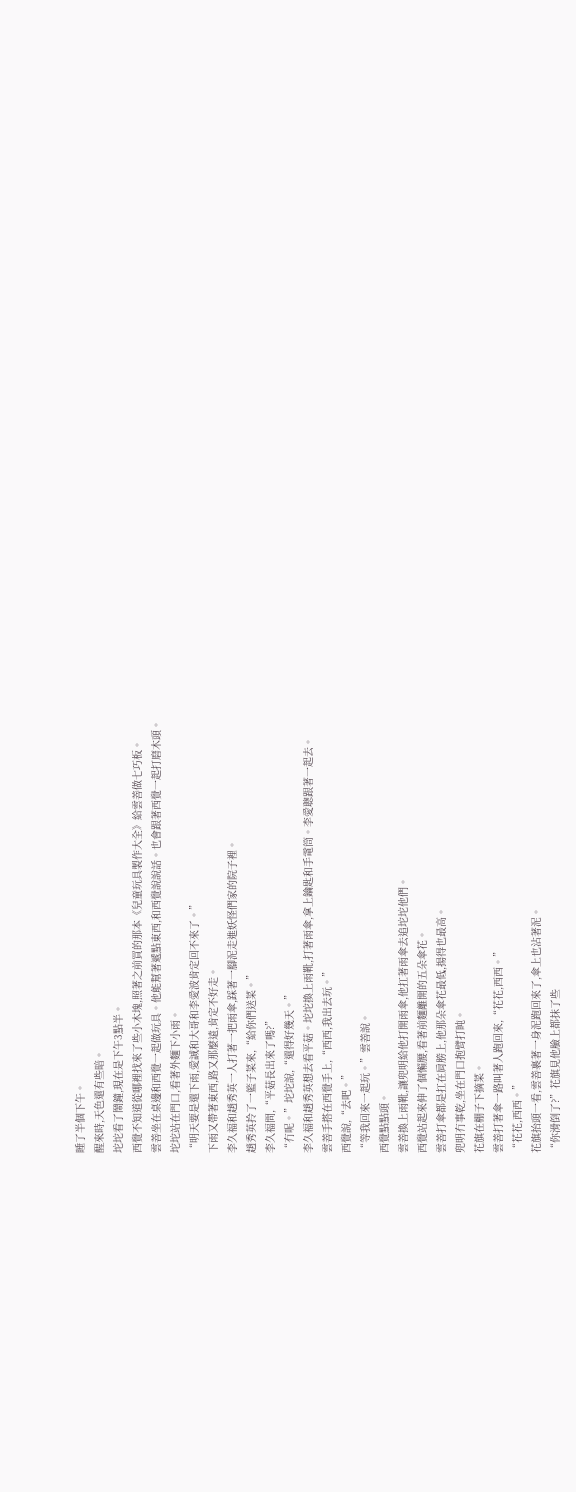睡了半個下午。
醒來時,天色還有些暗。
坨坨看了鬧鐘,現在是下午3點半。
西覺不知道從哪裡找來了些小木塊,照著之前買的那本《兒童玩具製作大全》給雲善做七巧板。
雲善坐在桌邊和西覺一起做玩具。他能幫著遞點東西,和西覺說說話。也會跟著西覺一起打磨木頭。
坨坨站在門口,看著外麵下小雨。
“明天要是還下雨,愛誠和大哥和李愛波肯定回不來了。”
下雨又帶著東西,路又那麼遠,肯定不好走。
李久福和趙秀英一人打著一把雨傘,踩著一腳泥走進妖怪們家的院子裡。
趙秀英拎了一籃子菜來,“給你們送菜。”
李久福問,“平菇長出來了嗎?”
“冇呢。”坨坨說,“還得好幾天。”
李久福和趙秀英想去看平菇。坨坨換上雨靴,打著雨傘,拿上鑰匙和手電筒。李愛聰跟著一起去。
雲善手搭在西覺手上,“西西,我出去玩。”
西覺說,“去吧。”
“等我回來一起玩。”雲善說。
西覺點點頭。
雲善換上雨靴,讓兜明給他打開雨傘,他扛著雨傘去追坨坨他們。
西覺站起來伸了個懶腰,看著前麵離開的五朵傘花。
雲善打傘都是扛在肩膀上,他那朵傘花最低,揚得也最高。
兜明冇事乾,坐在門口抱臂打盹。
花旗在棚子下摘菜。
雲善打著傘一路叫著人跑回來,“花花,西西。”
“花花,西西。”
花旗抬頭一看,雲善裹著一身泥跑回來了,傘上也沾著泥。
“你滑倒了?”花旗見他臉上都抹了些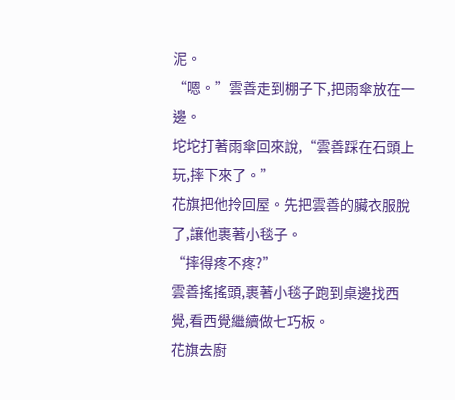泥。
“嗯。”雲善走到棚子下,把雨傘放在一邊。
坨坨打著雨傘回來說,“雲善踩在石頭上玩,摔下來了。”
花旗把他拎回屋。先把雲善的臟衣服脫了,讓他裹著小毯子。
“摔得疼不疼?”
雲善搖搖頭,裹著小毯子跑到桌邊找西覺,看西覺繼續做七巧板。
花旗去廚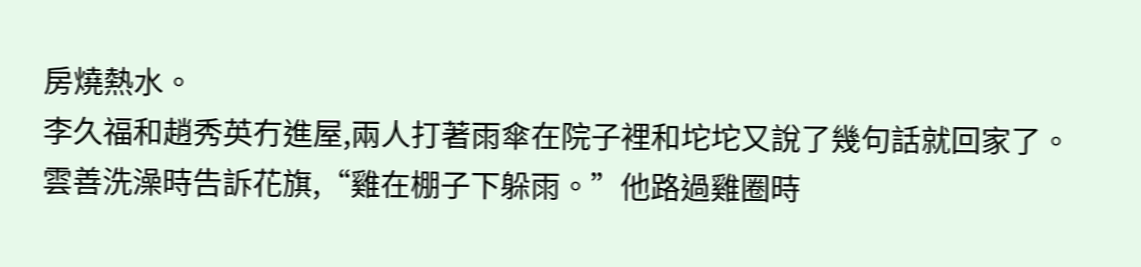房燒熱水。
李久福和趙秀英冇進屋,兩人打著雨傘在院子裡和坨坨又說了幾句話就回家了。
雲善洗澡時告訴花旗,“雞在棚子下躲雨。”他路過雞圈時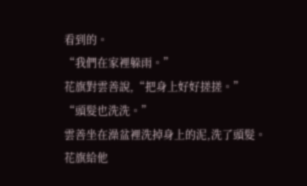看到的。
“我們在家裡躲雨。”
花旗對雲善說,“把身上好好搓搓。”
“頭髮也洗洗。”
雲善坐在澡盆裡洗掉身上的泥,洗了頭髮。
花旗給他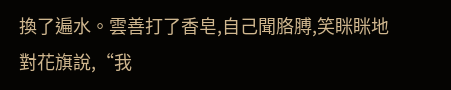換了遍水。雲善打了香皂,自己聞胳膊,笑眯眯地對花旗說,“我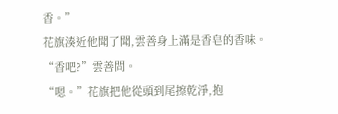香。”
花旗湊近他聞了聞,雲善身上滿是香皂的香味。
“香吧?”雲善問。
“嗯。”花旗把他從頭到尾擦乾淨,抱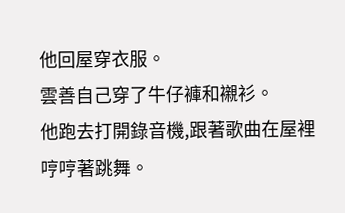他回屋穿衣服。
雲善自己穿了牛仔褲和襯衫。
他跑去打開錄音機,跟著歌曲在屋裡哼哼著跳舞。